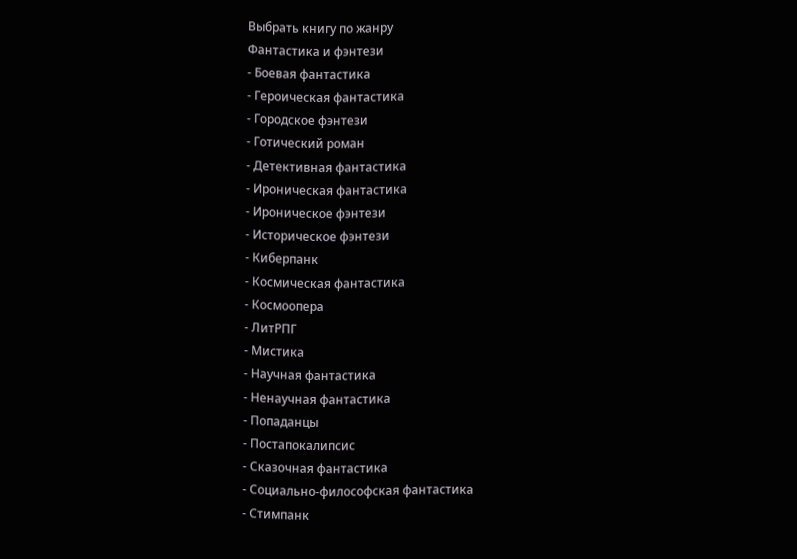Выбрать книгу по жанру
Фантастика и фэнтези
- Боевая фантастика
- Героическая фантастика
- Городское фэнтези
- Готический роман
- Детективная фантастика
- Ироническая фантастика
- Ироническое фэнтези
- Историческое фэнтези
- Киберпанк
- Космическая фантастика
- Космоопера
- ЛитРПГ
- Мистика
- Научная фантастика
- Ненаучная фантастика
- Попаданцы
- Постапокалипсис
- Сказочная фантастика
- Социально-философская фантастика
- Стимпанк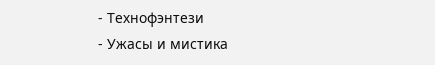- Технофэнтези
- Ужасы и мистика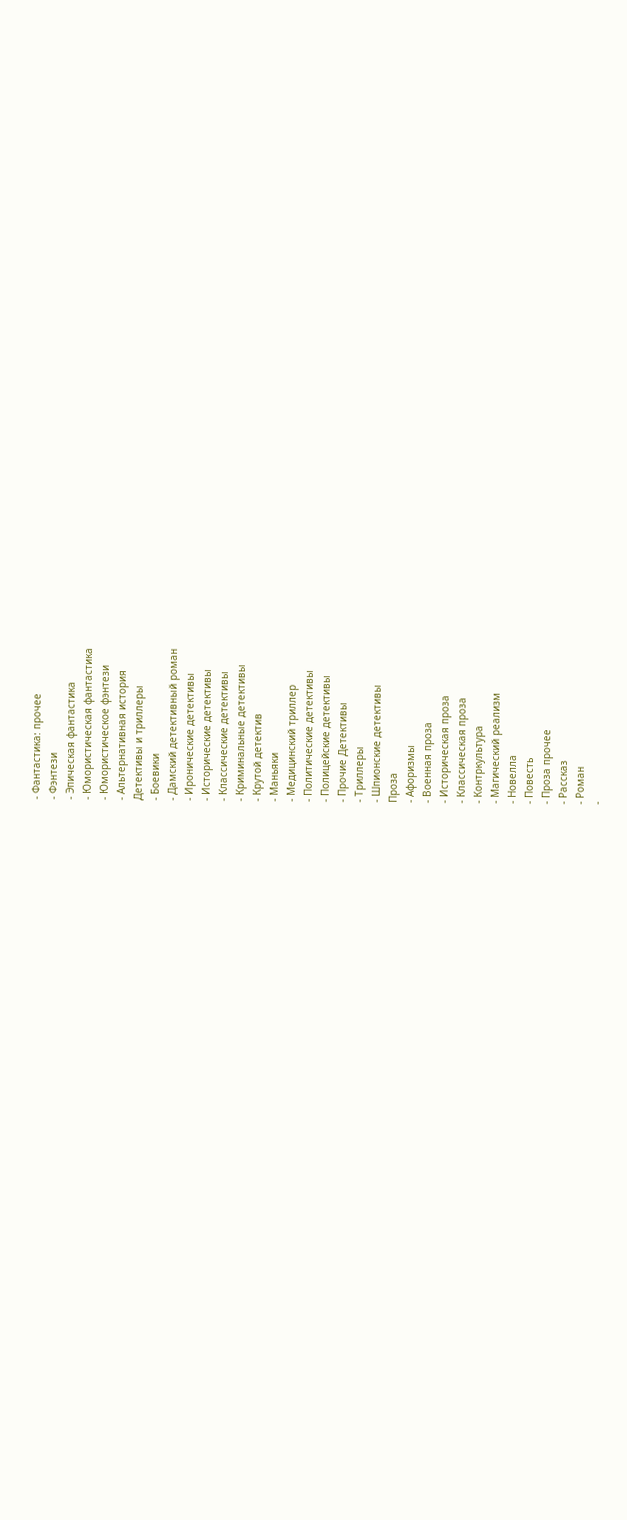- Фантастика: прочее
- Фэнтези
- Эпическая фантастика
- Юмористическая фантастика
- Юмористическое фэнтези
- Альтернативная история
Детективы и триллеры
- Боевики
- Дамский детективный роман
- Иронические детективы
- Исторические детективы
- Классические детективы
- Криминальные детективы
- Крутой детектив
- Маньяки
- Медицинский триллер
- Политические детективы
- Полицейские детективы
- Прочие Детективы
- Триллеры
- Шпионские детективы
Проза
- Афоризмы
- Военная проза
- Историческая проза
- Классическая проза
- Контркультура
- Магический реализм
- Новелла
- Повесть
- Проза прочее
- Рассказ
- Роман
-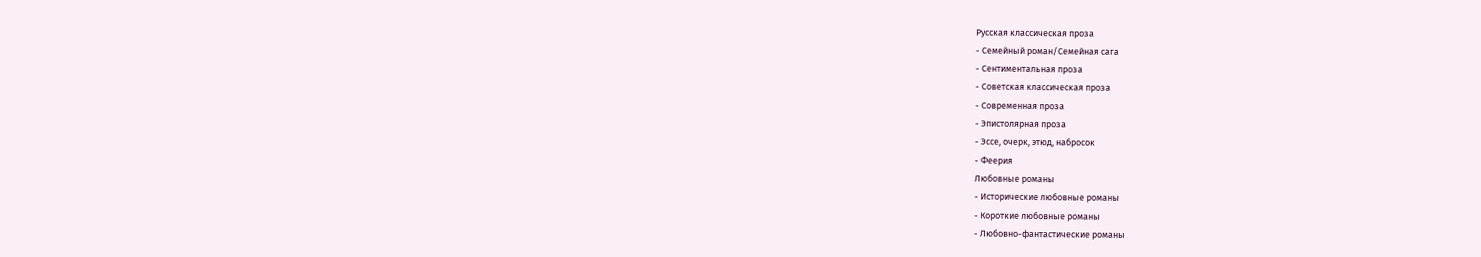Русская классическая проза
- Семейный роман/Семейная сага
- Сентиментальная проза
- Советская классическая проза
- Современная проза
- Эпистолярная проза
- Эссе, очерк, этюд, набросок
- Феерия
Любовные романы
- Исторические любовные романы
- Короткие любовные романы
- Любовно-фантастические романы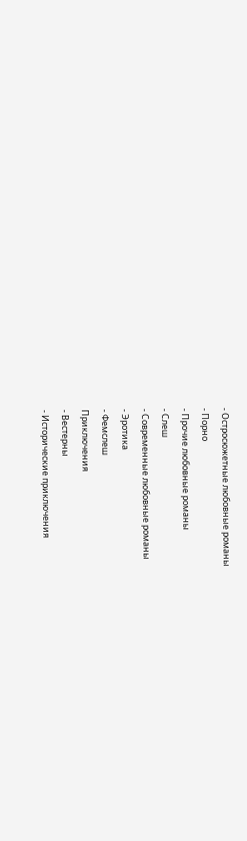- Остросюжетные любовные романы
- Порно
- Прочие любовные романы
- Слеш
- Современные любовные романы
- Эротика
- Фемслеш
Приключения
- Вестерны
- Исторические приключения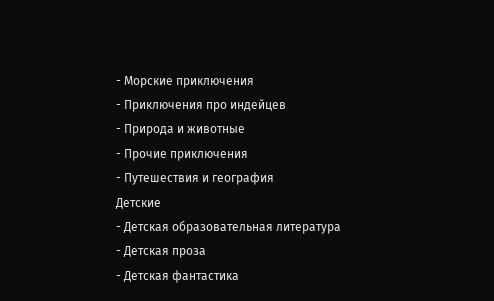- Морские приключения
- Приключения про индейцев
- Природа и животные
- Прочие приключения
- Путешествия и география
Детские
- Детская образовательная литература
- Детская проза
- Детская фантастика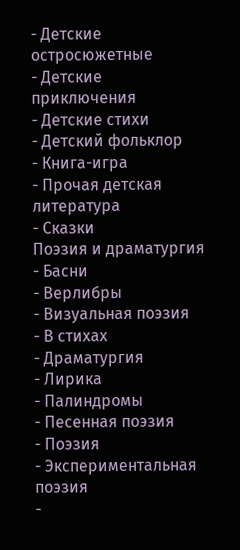- Детские остросюжетные
- Детские приключения
- Детские стихи
- Детский фольклор
- Книга-игра
- Прочая детская литература
- Сказки
Поэзия и драматургия
- Басни
- Верлибры
- Визуальная поэзия
- В стихах
- Драматургия
- Лирика
- Палиндромы
- Песенная поэзия
- Поэзия
- Экспериментальная поэзия
-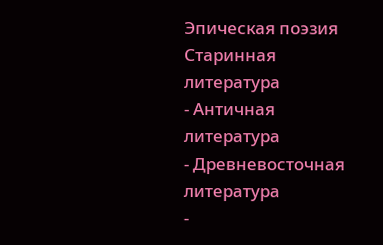Эпическая поэзия
Старинная литература
- Античная литература
- Древневосточная литература
-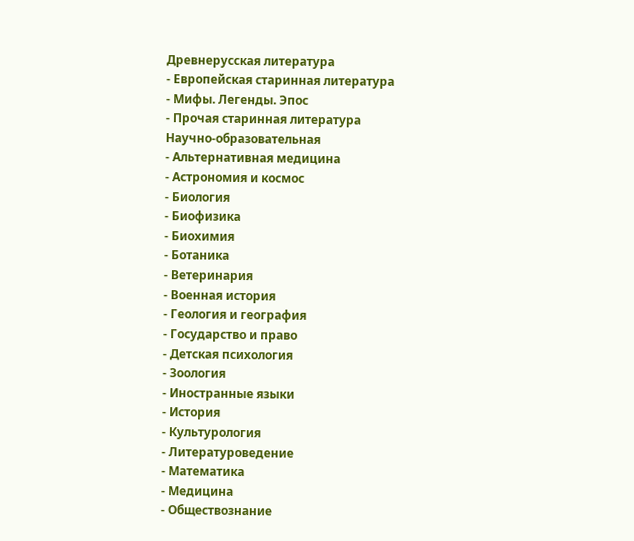Древнерусская литература
- Европейская старинная литература
- Мифы. Легенды. Эпос
- Прочая старинная литература
Научно-образовательная
- Альтернативная медицина
- Астрономия и космос
- Биология
- Биофизика
- Биохимия
- Ботаника
- Ветеринария
- Военная история
- Геология и география
- Государство и право
- Детская психология
- Зоология
- Иностранные языки
- История
- Культурология
- Литературоведение
- Математика
- Медицина
- Обществознание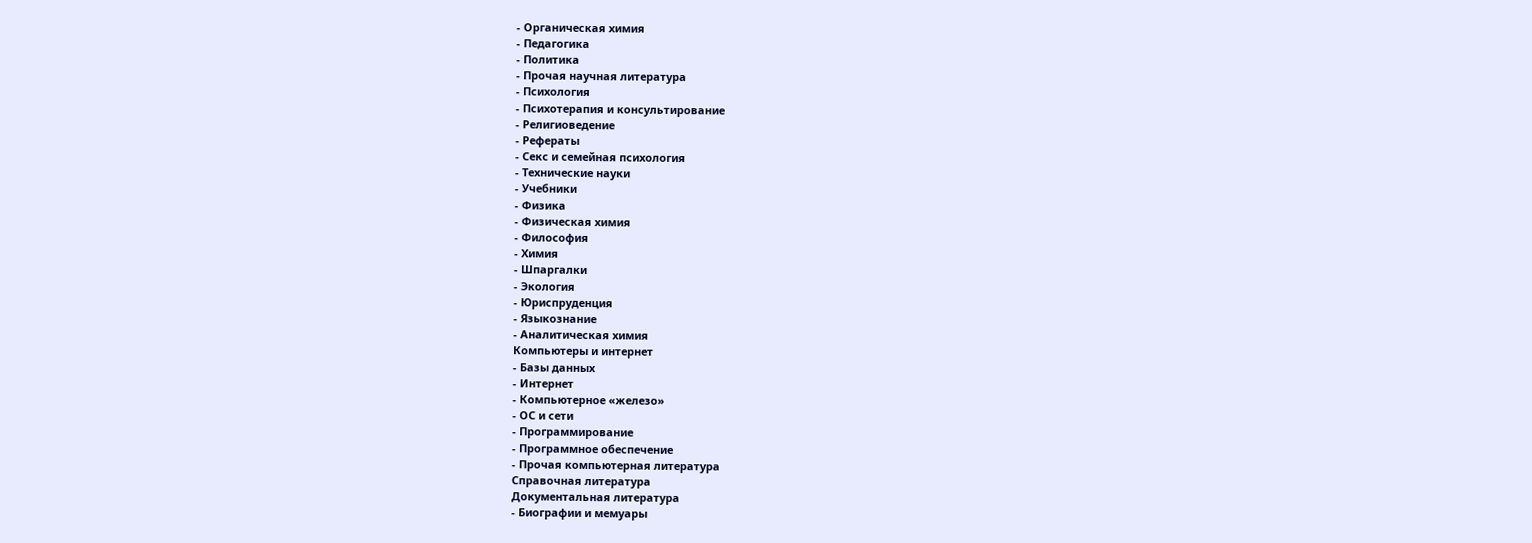- Органическая химия
- Педагогика
- Политика
- Прочая научная литература
- Психология
- Психотерапия и консультирование
- Религиоведение
- Рефераты
- Секс и семейная психология
- Технические науки
- Учебники
- Физика
- Физическая химия
- Философия
- Химия
- Шпаргалки
- Экология
- Юриспруденция
- Языкознание
- Аналитическая химия
Компьютеры и интернет
- Базы данных
- Интернет
- Компьютерное «железо»
- ОС и сети
- Программирование
- Программное обеспечение
- Прочая компьютерная литература
Справочная литература
Документальная литература
- Биографии и мемуары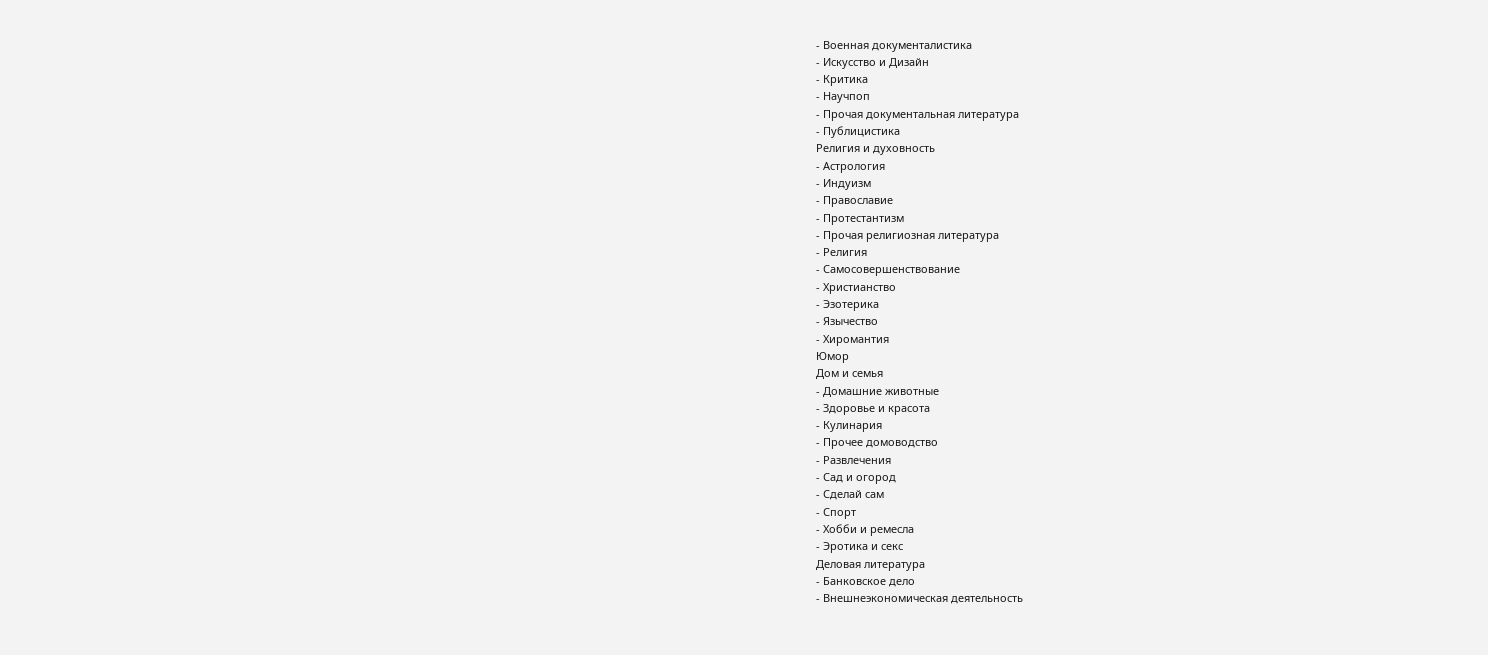- Военная документалистика
- Искусство и Дизайн
- Критика
- Научпоп
- Прочая документальная литература
- Публицистика
Религия и духовность
- Астрология
- Индуизм
- Православие
- Протестантизм
- Прочая религиозная литература
- Религия
- Самосовершенствование
- Христианство
- Эзотерика
- Язычество
- Хиромантия
Юмор
Дом и семья
- Домашние животные
- Здоровье и красота
- Кулинария
- Прочее домоводство
- Развлечения
- Сад и огород
- Сделай сам
- Спорт
- Хобби и ремесла
- Эротика и секс
Деловая литература
- Банковское дело
- Внешнеэкономическая деятельность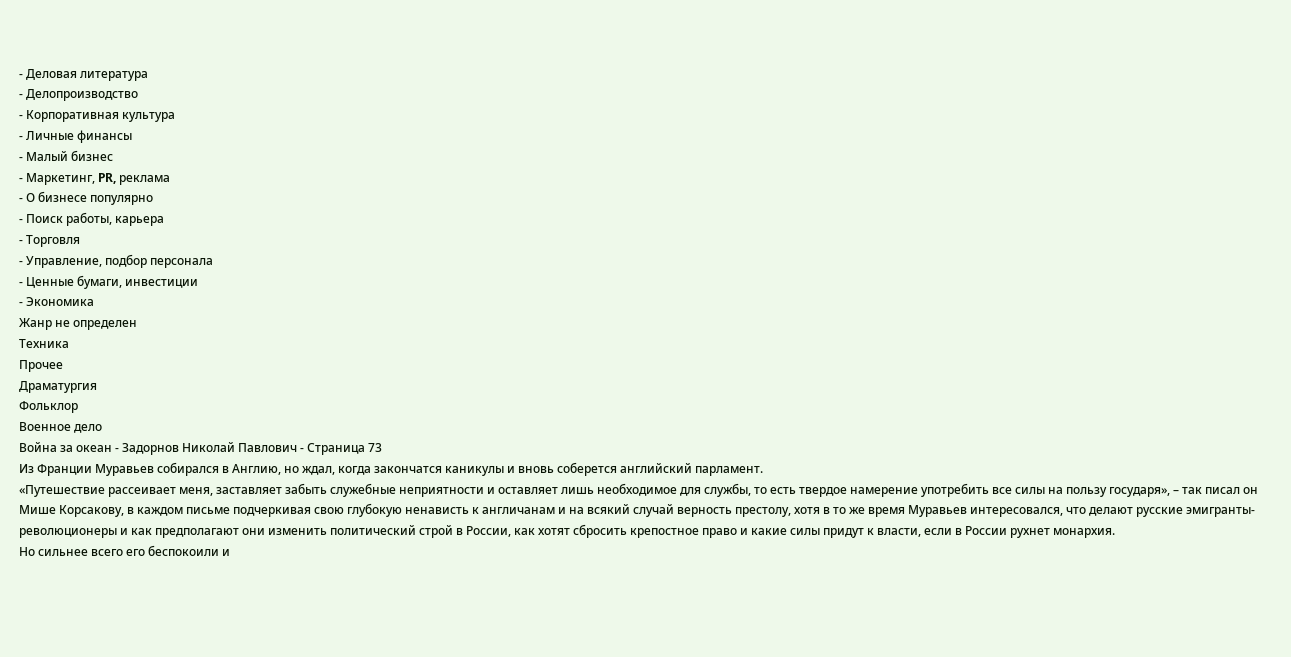- Деловая литература
- Делопроизводство
- Корпоративная культура
- Личные финансы
- Малый бизнес
- Маркетинг, PR, реклама
- О бизнесе популярно
- Поиск работы, карьера
- Торговля
- Управление, подбор персонала
- Ценные бумаги, инвестиции
- Экономика
Жанр не определен
Техника
Прочее
Драматургия
Фольклор
Военное дело
Война за океан - Задорнов Николай Павлович - Страница 73
Из Франции Муравьев собирался в Англию, но ждал, когда закончатся каникулы и вновь соберется английский парламент.
«Путешествие рассеивает меня, заставляет забыть служебные неприятности и оставляет лишь необходимое для службы, то есть твердое намерение употребить все силы на пользу государя», – так писал он Мише Корсакову, в каждом письме подчеркивая свою глубокую ненависть к англичанам и на всякий случай верность престолу, хотя в то же время Муравьев интересовался, что делают русские эмигранты-революционеры и как предполагают они изменить политический строй в России, как хотят сбросить крепостное право и какие силы придут к власти, если в России рухнет монархия.
Но сильнее всего его беспокоили и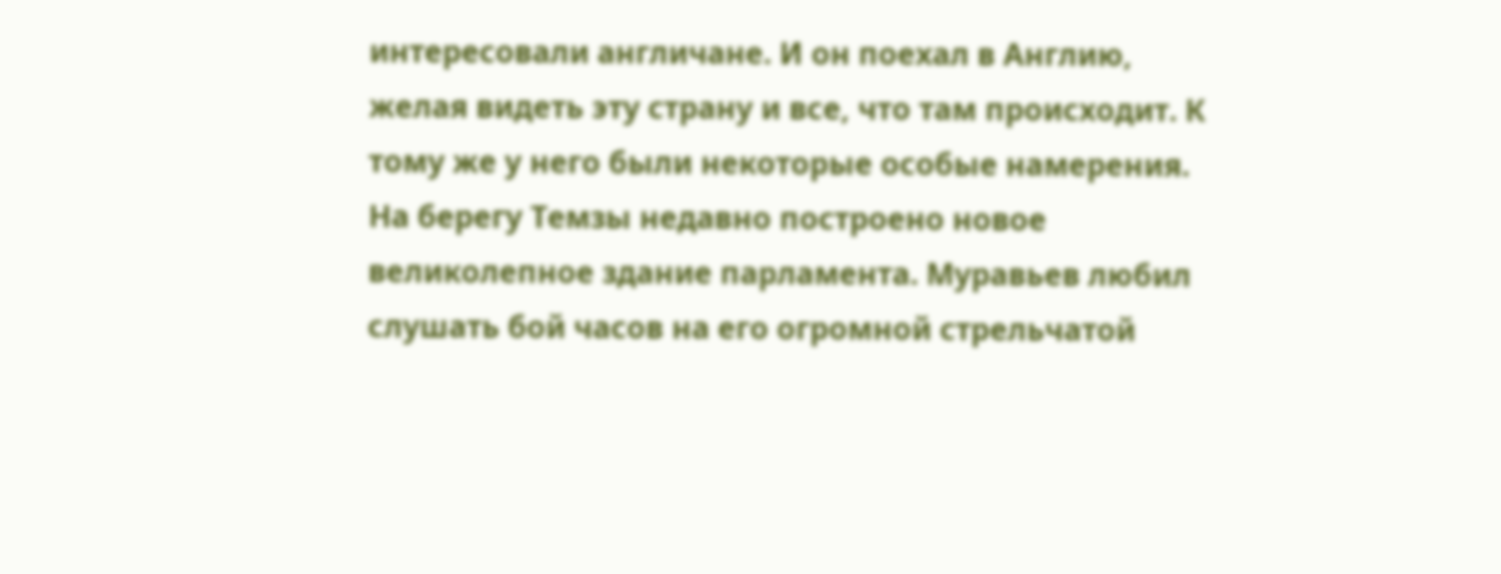интересовали англичане. И он поехал в Англию, желая видеть эту страну и все, что там происходит. К тому же у него были некоторые особые намерения.
На берегу Темзы недавно построено новое великолепное здание парламента. Муравьев любил слушать бой часов на его огромной стрельчатой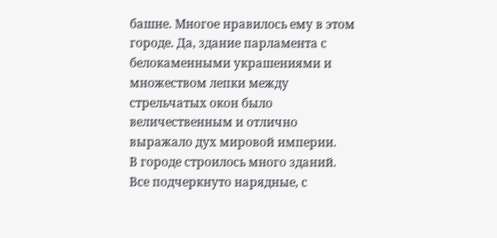башне. Многое нравилось ему в этом городе. Да, здание парламента с белокаменными украшениями и множеством лепки между стрельчатых окон было величественным и отлично выражало дух мировой империи.
В городе строилось много зданий. Все подчеркнуто нарядные, с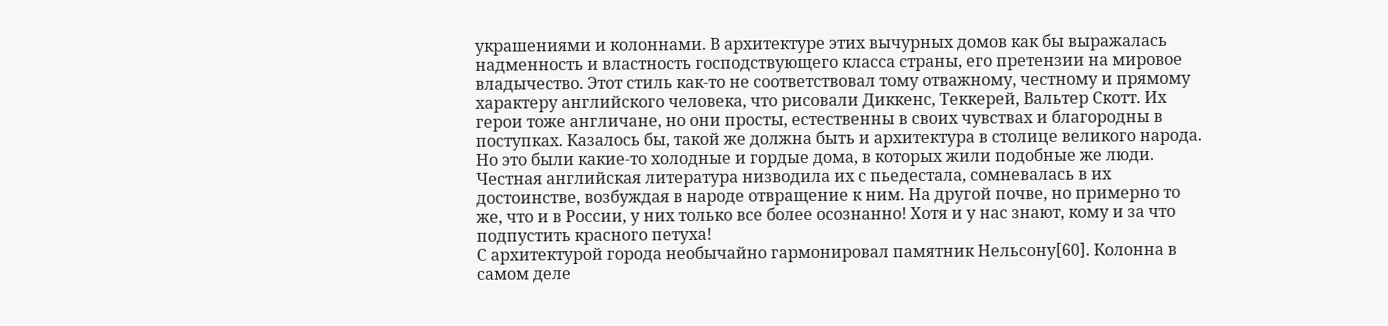украшениями и колоннами. В архитектуре этих вычурных домов как бы выражалась надменность и властность господствующего класса страны, его претензии на мировое владычество. Этот стиль как-то не соответствовал тому отважному, честному и прямому характеру английского человека, что рисовали Диккенс, Теккерей, Вальтер Скотт. Их герои тоже англичане, но они просты, естественны в своих чувствах и благородны в поступках. Казалось бы, такой же должна быть и архитектура в столице великого народа. Но это были какие-то холодные и гордые дома, в которых жили подобные же люди. Честная английская литература низводила их с пьедестала, сомневалась в их достоинстве, возбуждая в народе отвращение к ним. На другой почве, но примерно то же, что и в России, у них только все более осознанно! Хотя и у нас знают, кому и за что подпустить красного петуха!
С архитектурой города необычайно гармонировал памятник Нельсону[60]. Колонна в самом деле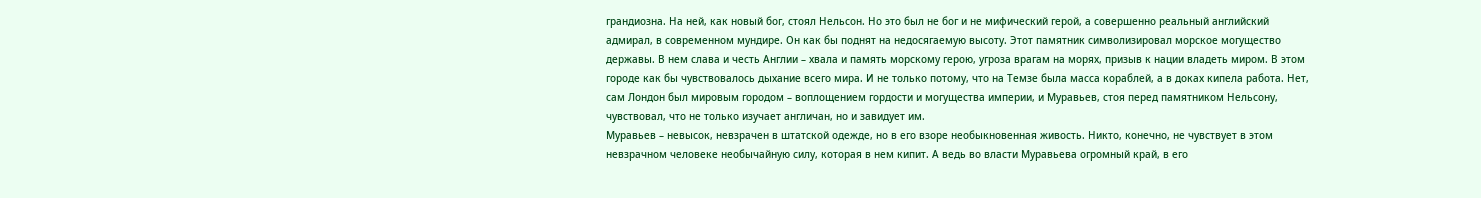грандиозна. На ней, как новый бог, стоял Нельсон. Но это был не бог и не мифический герой, а совершенно реальный английский адмирал, в современном мундире. Он как бы поднят на недосягаемую высоту. Этот памятник символизировал морское могущество державы. В нем слава и честь Англии – хвала и память морскому герою, угроза врагам на морях, призыв к нации владеть миром. В этом городе как бы чувствовалось дыхание всего мира. И не только потому, что на Темзе была масса кораблей, а в доках кипела работа. Нет, сам Лондон был мировым городом – воплощением гордости и могущества империи, и Муравьев, стоя перед памятником Нельсону, чувствовал, что не только изучает англичан, но и завидует им.
Муравьев – невысок, невзрачен в штатской одежде, но в его взоре необыкновенная живость. Никто, конечно, не чувствует в этом невзрачном человеке необычайную силу, которая в нем кипит. А ведь во власти Муравьева огромный край, в его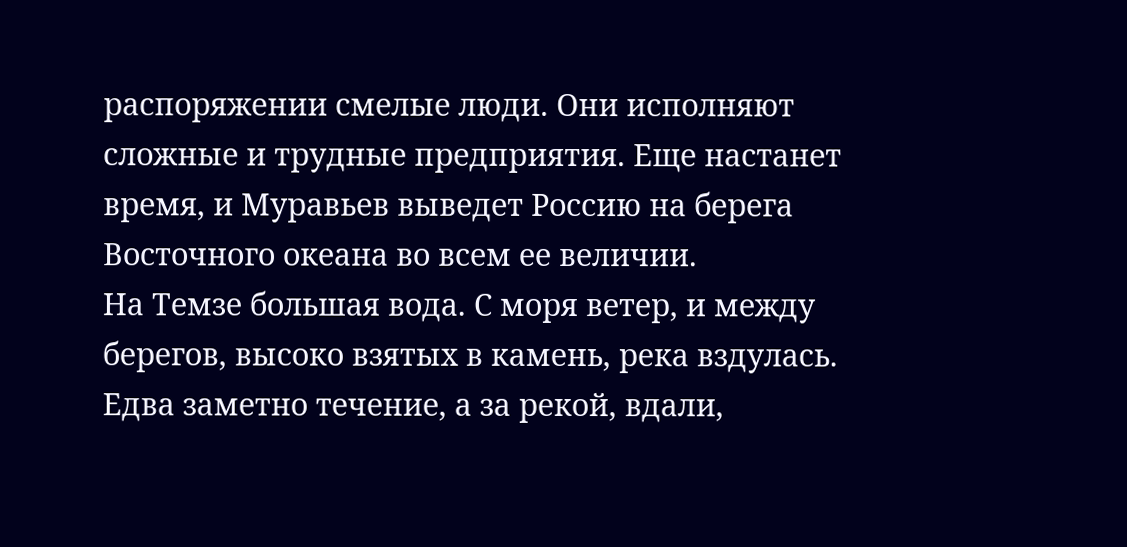распоряжении смелые люди. Они исполняют сложные и трудные предприятия. Еще настанет время, и Муравьев выведет Россию на берега Восточного океана во всем ее величии.
На Темзе большая вода. С моря ветер, и между берегов, высоко взятых в камень, река вздулась. Едва заметно течение, а за рекой, вдали,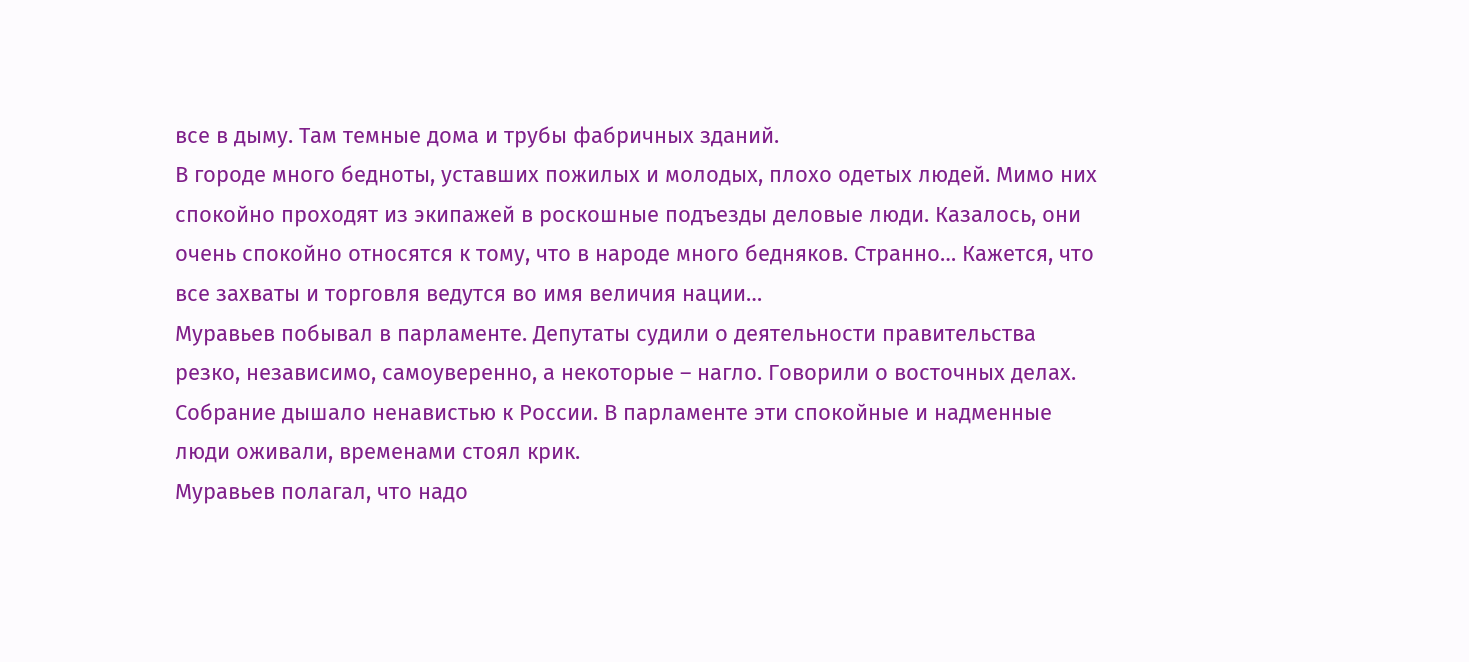все в дыму. Там темные дома и трубы фабричных зданий.
В городе много бедноты, уставших пожилых и молодых, плохо одетых людей. Мимо них спокойно проходят из экипажей в роскошные подъезды деловые люди. Казалось, они очень спокойно относятся к тому, что в народе много бедняков. Странно… Кажется, что все захваты и торговля ведутся во имя величия нации…
Муравьев побывал в парламенте. Депутаты судили о деятельности правительства резко, независимо, самоуверенно, а некоторые – нагло. Говорили о восточных делах. Собрание дышало ненавистью к России. В парламенте эти спокойные и надменные люди оживали, временами стоял крик.
Муравьев полагал, что надо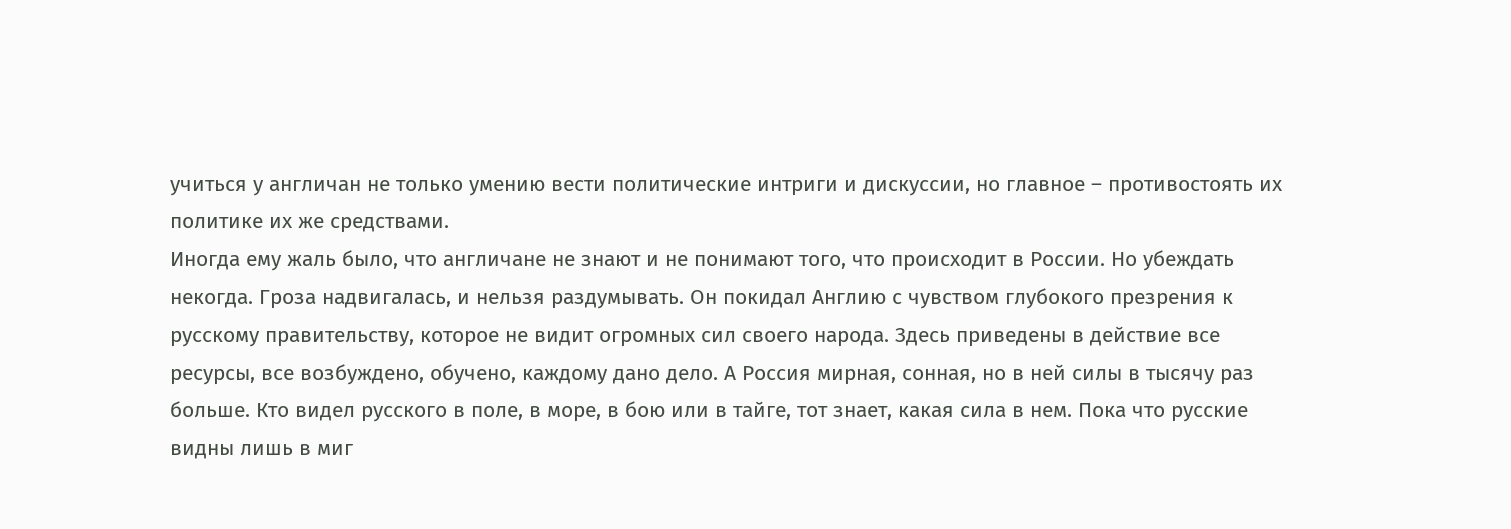учиться у англичан не только умению вести политические интриги и дискуссии, но главное – противостоять их политике их же средствами.
Иногда ему жаль было, что англичане не знают и не понимают того, что происходит в России. Но убеждать некогда. Гроза надвигалась, и нельзя раздумывать. Он покидал Англию с чувством глубокого презрения к русскому правительству, которое не видит огромных сил своего народа. Здесь приведены в действие все ресурсы, все возбуждено, обучено, каждому дано дело. А Россия мирная, сонная, но в ней силы в тысячу раз больше. Кто видел русского в поле, в море, в бою или в тайге, тот знает, какая сила в нем. Пока что русские видны лишь в миг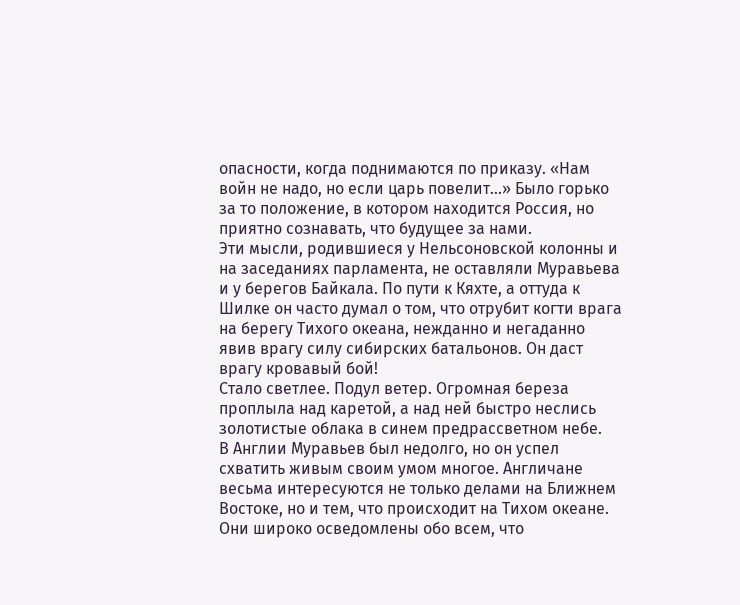опасности, когда поднимаются по приказу. «Нам войн не надо, но если царь повелит…» Было горько за то положение, в котором находится Россия, но приятно сознавать, что будущее за нами.
Эти мысли, родившиеся у Нельсоновской колонны и на заседаниях парламента, не оставляли Муравьева и у берегов Байкала. По пути к Кяхте, а оттуда к Шилке он часто думал о том, что отрубит когти врага на берегу Тихого океана, нежданно и негаданно явив врагу силу сибирских батальонов. Он даст врагу кровавый бой!
Стало светлее. Подул ветер. Огромная береза проплыла над каретой, а над ней быстро неслись золотистые облака в синем предрассветном небе.
В Англии Муравьев был недолго, но он успел схватить живым своим умом многое. Англичане весьма интересуются не только делами на Ближнем Востоке, но и тем, что происходит на Тихом океане. Они широко осведомлены обо всем, что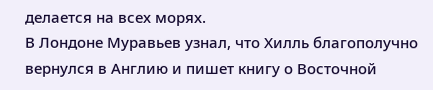делается на всех морях.
В Лондоне Муравьев узнал, что Хилль благополучно вернулся в Англию и пишет книгу о Восточной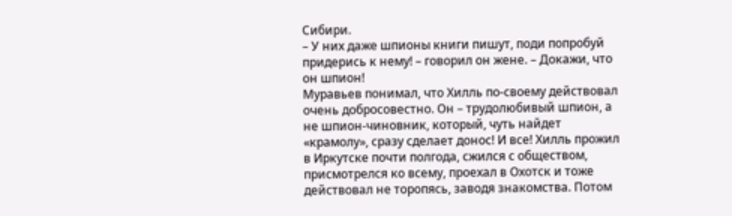Сибири.
– У них даже шпионы книги пишут, поди попробуй придерись к нему! – говорил он жене. – Докажи, что он шпион!
Муравьев понимал, что Хилль по-своему действовал очень добросовестно. Он – трудолюбивый шпион, а не шпион-чиновник, который, чуть найдет «крамолу», сразу сделает донос! И все! Хилль прожил в Иркутске почти полгода, сжился с обществом, присмотрелся ко всему, проехал в Охотск и тоже действовал не торопясь, заводя знакомства. Потом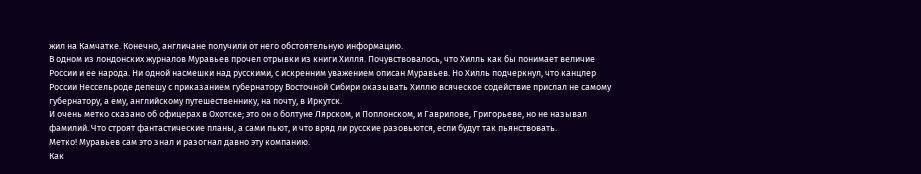жил на Камчатке. Конечно, англичане получили от него обстоятельную информацию.
В одном из лондонских журналов Муравьев прочел отрывки из книги Хилля. Почувствовалось, что Хилль как бы понимает величие России и ее народа. Ни одной насмешки над русскими, с искренним уважением описан Муравьев. Но Хилль подчеркнул, что канцлер России Нессельроде депешу с приказанием губернатору Восточной Сибири оказывать Хиллю всяческое содействие прислал не самому губернатору, а ему, английскому путешественнику, на почту, в Иркутск.
И очень метко сказано об офицерах в Охотске; это он о болтуне Лярском, и Поплонском, и Гаврилове, Григорьеве, но не называл фамилий. Что строят фантастические планы, а сами пьют, и что вряд ли русские разовьются, если будут так пьянствовать.
Метко! Муравьев сам это знал и разогнал давно эту компанию.
Как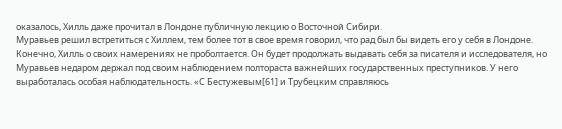оказалось, Хилль даже прочитал в Лондоне публичную лекцию о Восточной Сибири.
Муравьев решил встретиться с Хиллем, тем более тот в свое время говорил, что рад был бы видеть его у себя в Лондоне. Конечно, Хилль о своих намерениях не проболтается. Он будет продолжать выдавать себя за писателя и исследователя, но Муравьев недаром держал под своим наблюдением полтораста важнейших государственных преступников. У него выработалась особая наблюдательность. «С Бестужевым[61] и Трубецким справляюсь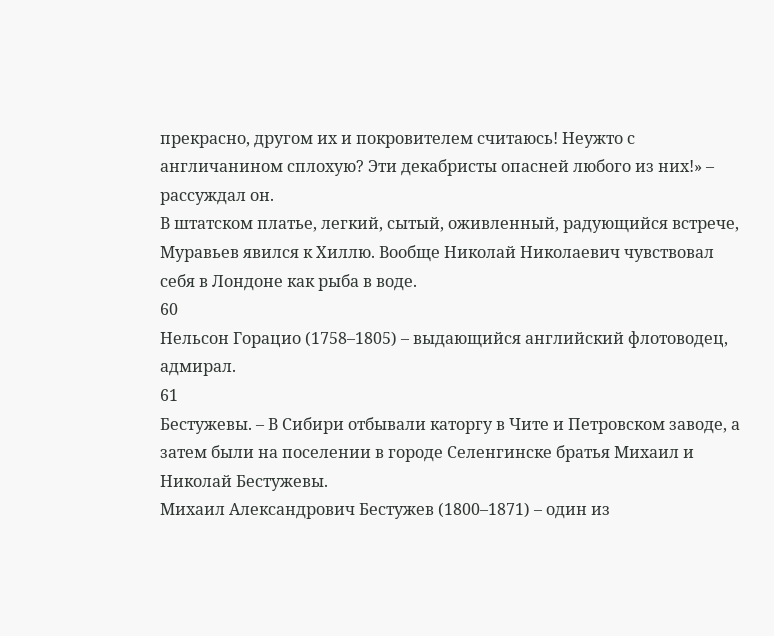прекрасно, другом их и покровителем считаюсь! Неужто с англичанином сплохую? Эти декабристы опасней любого из них!» – рассуждал он.
В штатском платье, легкий, сытый, оживленный, радующийся встрече, Муравьев явился к Хиллю. Вообще Николай Николаевич чувствовал себя в Лондоне как рыба в воде.
60
Нельсон Горацио (1758–1805) – выдающийся английский флотоводец, адмирал.
61
Бестужевы. – В Сибири отбывали каторгу в Чите и Петровском заводе, а затем были на поселении в городе Селенгинске братья Михаил и Николай Бестужевы.
Михаил Александрович Бестужев (1800–1871) – один из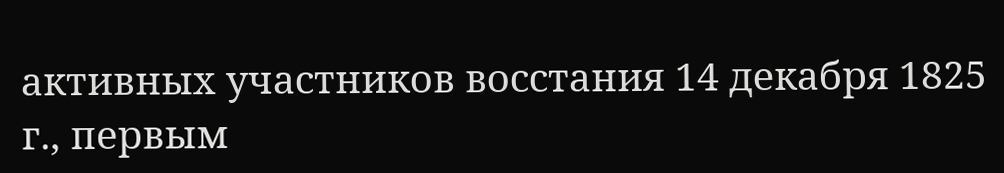активных участников восстания 14 декабря 1825 г., первым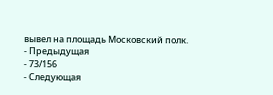вывел на площадь Московский полк.
- Предыдущая
- 73/156
- Следующая